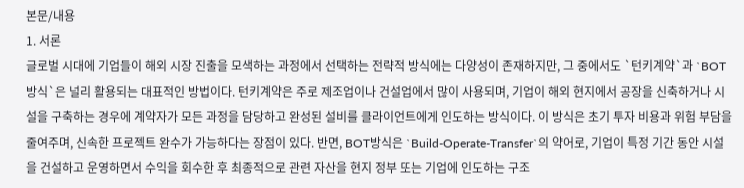본문/내용
1. 서론
글로벌 시대에 기업들이 해외 시장 진출을 모색하는 과정에서 선택하는 전략적 방식에는 다양성이 존재하지만, 그 중에서도 `턴키계약`과 `BOT방식`은 널리 활용되는 대표적인 방법이다. 턴키계약은 주로 제조업이나 건설업에서 많이 사용되며, 기업이 해외 현지에서 공장을 신축하거나 시설을 구축하는 경우에 계약자가 모든 과정을 담당하고 완성된 설비를 클라이언트에게 인도하는 방식이다. 이 방식은 초기 투자 비용과 위험 부담을 줄여주며, 신속한 프로젝트 완수가 가능하다는 장점이 있다. 반면, BOT방식은 `Build-Operate-Transfer`의 약어로, 기업이 특정 기간 동안 시설을 건설하고 운영하면서 수익을 회수한 후 최종적으로 관련 자산을 현지 정부 또는 기업에 인도하는 구조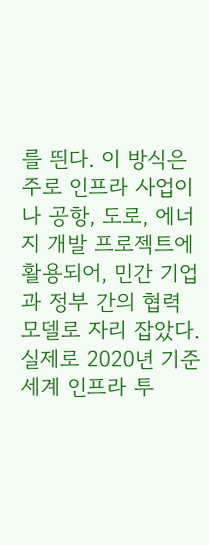를 띈다. 이 방식은 주로 인프라 사업이나 공항, 도로, 에너지 개발 프로젝트에 활용되어, 민간 기업과 정부 간의 협력 모델로 자리 잡았다. 실제로 2020년 기준 세계 인프라 투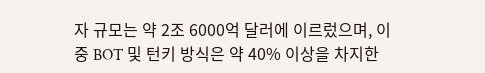자 규모는 약 2조 6000억 달러에 이르렀으며, 이 중 BOT 및 턴키 방식은 약 40% 이상을 차지한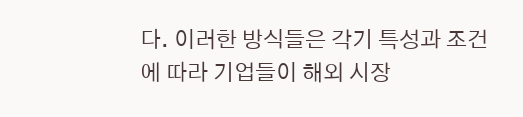다. 이러한 방식들은 각기 특성과 조건에 따라 기업들이 해외 시장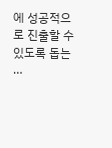에 성공적으로 진출할 수 있도록 돕는 …